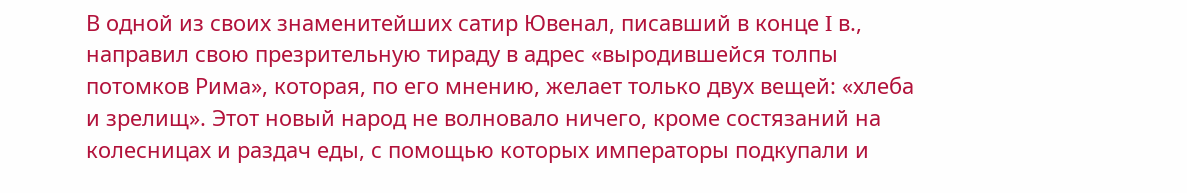В одной из своих знаменитейших сатир Ювенал, писавший в конце I в., направил свою презрительную тираду в адрес «выродившейся толпы потомков Рима», которая, по его мнению, желает только двух вещей: «хлеба и зрелищ». Этот новый народ не волновало ничего, кроме состязаний на колесницах и раздач еды, с помощью которых императоры подкупали и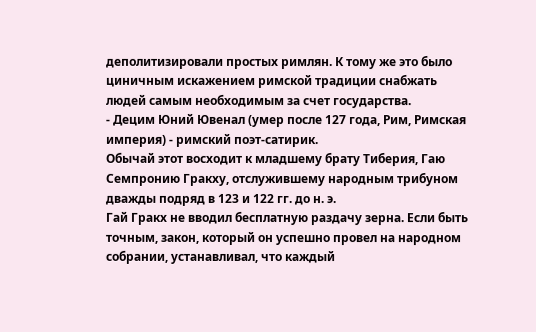деполитизировали простых римлян. К тому же это было циничным искажением римской традиции снабжать людей самым необходимым за счет государства.
- Децим Юний Ювенал (умер после 127 года, Рим, Римская империя) - римский поэт-сатирик.
Обычай этот восходит к младшему брату Тиберия, Гаю Семпронию Гракху, отслужившему народным трибуном дважды подряд в 123 и 122 гг. до н. э.
Гай Гракх не вводил бесплатную раздачу зерна. Если быть точным, закон, который он успешно провел на народном собрании, устанавливал, что каждый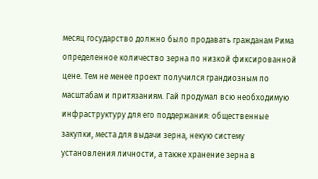месяц государство должно было продавать гражданам Рима определенное количество зерна по низкой фиксированной цене. Тем не менее проект получился грандиозным по масштабам и притязаниям. Гай продумал всю необходимую инфраструктуру для его поддержания: общественные закупки, места для выдачи зерна, некую систему установления личности, а также хранение зерна в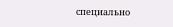специально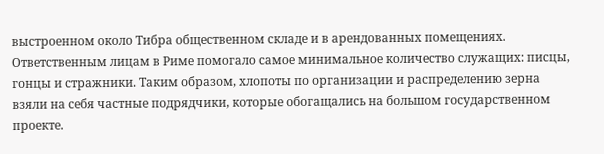выстроенном около Тибра общественном складе и в арендованных помещениях.
Ответственным лицам в Риме помогало самое минимальное количество служащих: писцы, гонцы и стражники. Таким образом, хлопоты по организации и распределению зерна взяли на себя частные подрядчики, которые обогащались на большом государственном проекте.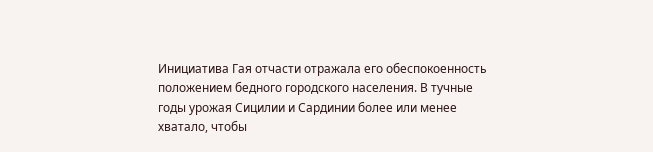Инициатива Гая отчасти отражала его обеспокоенность положением бедного городского населения. В тучные годы урожая Сицилии и Сардинии более или менее хватало, чтобы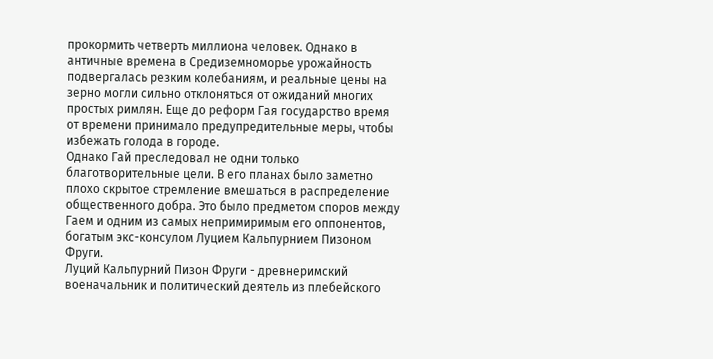прокормить четверть миллиона человек. Однако в античные времена в Средиземноморье урожайность подвергалась резким колебаниям, и реальные цены на зерно могли сильно отклоняться от ожиданий многих простых римлян. Еще до реформ Гая государство время от времени принимало предупредительные меры, чтобы избежать голода в городе.
Однако Гай преследовал не одни только благотворительные цели. В его планах было заметно плохо скрытое стремление вмешаться в распределение общественного добра. Это было предметом споров между Гаем и одним из самых непримиримым его оппонентов, богатым экс-консулом Луцием Кальпурнием Пизоном Фруги.
Луций Кальпурний Пизон Фруги - древнеримский военачальник и политический деятель из плебейского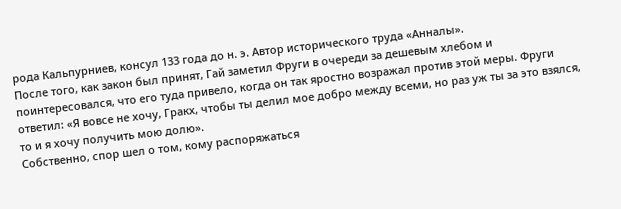рода Кальпурниев, консул 133 года до н. э. Автор исторического труда «Анналы».
После того, как закон был принят, Гай заметил Фруги в очереди за дешевым хлебом и поинтересовался, что его туда привело, когда он так яростно возражал против этой меры. Фруги ответил: «Я вовсе не хочу, Гракх, чтобы ты делил мое добро между всеми, но раз уж ты за это взялся, то и я хочу получить мою долю».
Собственно, спор шел о том, кому распоряжаться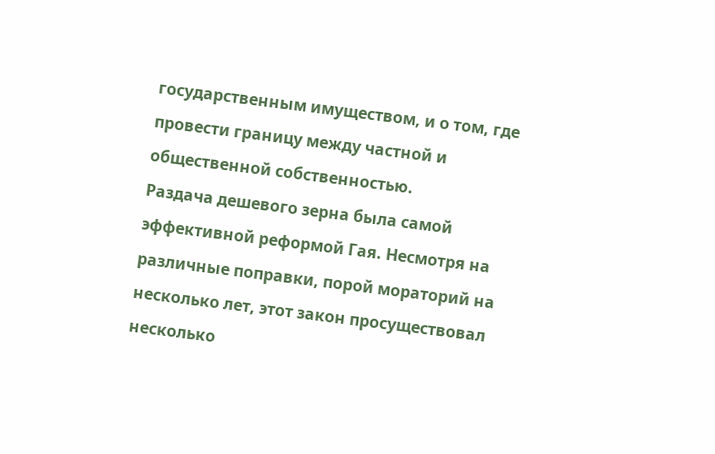государственным имуществом, и о том, где провести границу между частной и общественной собственностью.
Раздача дешевого зерна была самой эффективной реформой Гая. Несмотря на различные поправки, порой мораторий на несколько лет, этот закон просуществовал несколько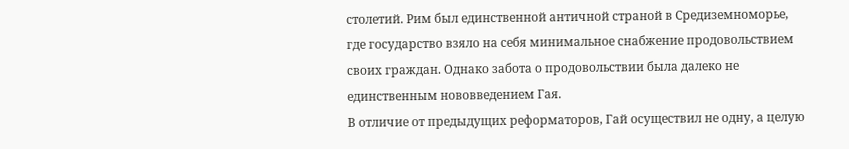столетий. Рим был единственной античной страной в Средиземноморье, где государство взяло на себя минимальное снабжение продовольствием своих граждан. Однако забота о продовольствии была далеко не единственным нововведением Гая.
В отличие от предыдущих реформаторов, Гай осуществил не одну, а целую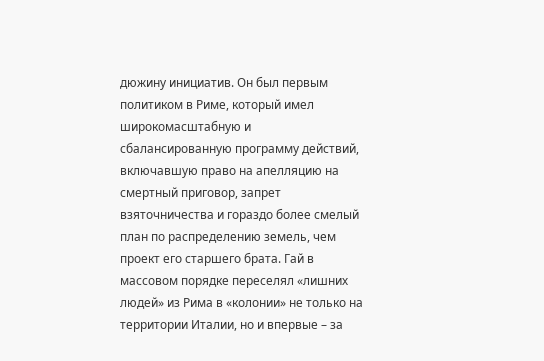дюжину инициатив. Он был первым политиком в Риме, который имел широкомасштабную и сбалансированную программу действий, включавшую право на апелляцию на смертный приговор, запрет взяточничества и гораздо более смелый план по распределению земель, чем проект его старшего брата. Гай в массовом порядке переселял «лишних людей» из Рима в «колонии» не только на территории Италии, но и впервые – за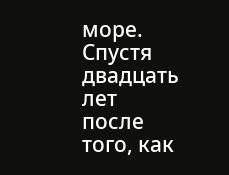море. Спустя двадцать лет после того, как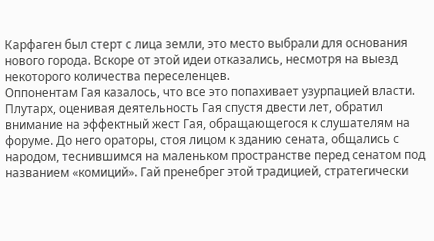Карфаген был стерт с лица земли, это место выбрали для основания нового города. Вскоре от этой идеи отказались, несмотря на выезд некоторого количества переселенцев.
Оппонентам Гая казалось, что все это попахивает узурпацией власти.
Плутарх, оценивая деятельность Гая спустя двести лет, обратил внимание на эффектный жест Гая, обращающегося к слушателям на форуме. До него ораторы, стоя лицом к зданию сената, общались с народом, теснившимся на маленьком пространстве перед сенатом под названием «комиций». Гай пренебрег этой традицией, стратегически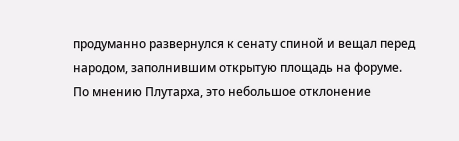продуманно развернулся к сенату спиной и вещал перед народом, заполнившим открытую площадь на форуме.
По мнению Плутарха, это небольшое отклонение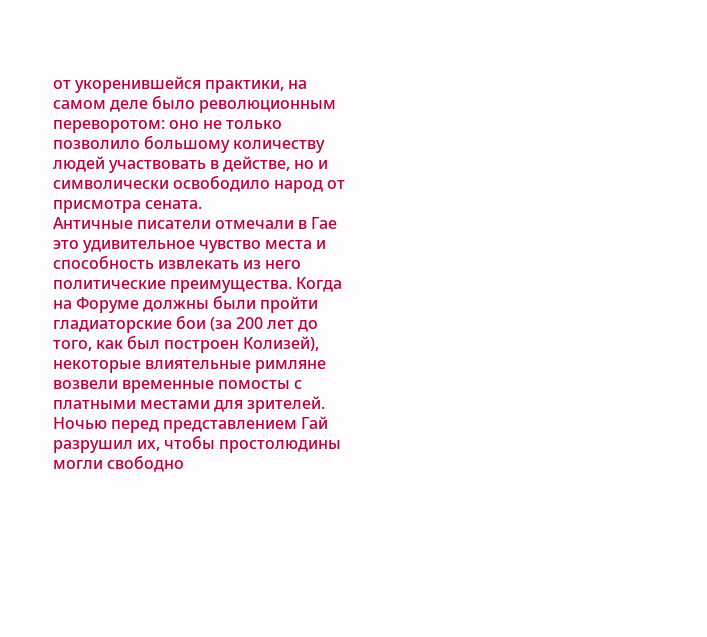от укоренившейся практики, на самом деле было революционным переворотом: оно не только позволило большому количеству людей участвовать в действе, но и символически освободило народ от присмотра сената.
Античные писатели отмечали в Гае это удивительное чувство места и способность извлекать из него политические преимущества. Когда на Форуме должны были пройти гладиаторские бои (за 200 лет до того, как был построен Колизей), некоторые влиятельные римляне возвели временные помосты с платными местами для зрителей. Ночью перед представлением Гай разрушил их, чтобы простолюдины могли свободно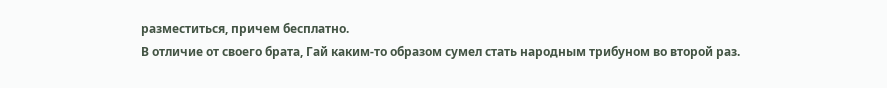разместиться, причем бесплатно.
В отличие от своего брата, Гай каким-то образом сумел стать народным трибуном во второй раз.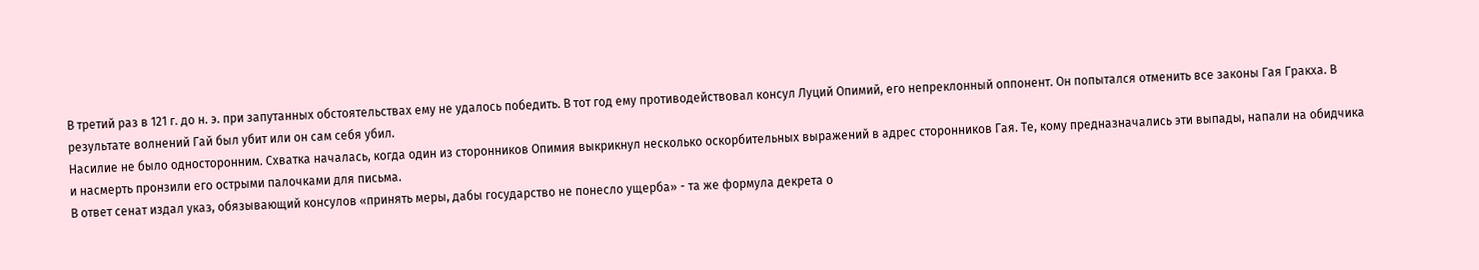В третий раз в 121 г. до н. э. при запутанных обстоятельствах ему не удалось победить. В тот год ему противодействовал консул Луций Опимий, его непреклонный оппонент. Он попытался отменить все законы Гая Гракха. В результате волнений Гай был убит или он сам себя убил.
Насилие не было односторонним. Схватка началась, когда один из сторонников Опимия выкрикнул несколько оскорбительных выражений в адрес сторонников Гая. Те, кому предназначались эти выпады, напали на обидчика и насмерть пронзили его острыми палочками для письма.
В ответ сенат издал указ, обязывающий консулов «принять меры, дабы государство не понесло ущерба» - та же формула декрета о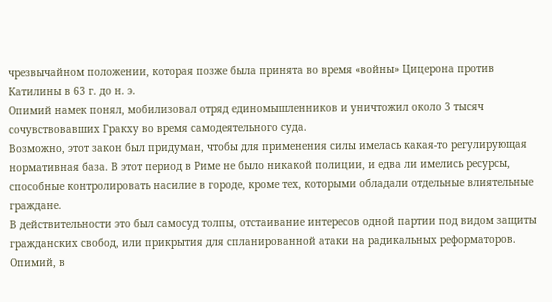чрезвычайном положении, которая позже была принята во время «войны» Цицерона против Катилины в 63 г. до н. э.
Опимий намек понял, мобилизовал отряд единомышленников и уничтожил около 3 тысяч сочувствовавших Гракху во время самодеятельного суда.
Возможно, этот закон был придуман, чтобы для применения силы имелась какая-то регулирующая нормативная база. В этот период в Риме не было никакой полиции, и едва ли имелись ресурсы, способные контролировать насилие в городе, кроме тех, которыми обладали отдельные влиятельные граждане.
В действительности это был самосуд толпы, отстаивание интересов одной партии под видом защиты гражданских свобод, или прикрытия для спланированной атаки на радикальных реформаторов.
Опимий, в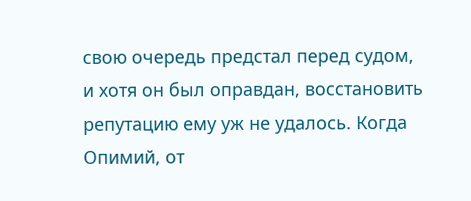свою очередь предстал перед судом, и хотя он был оправдан, восстановить репутацию ему уж не удалось. Когда Опимий, от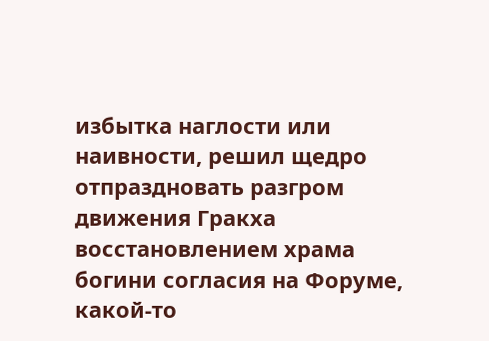избытка наглости или наивности, решил щедро отпраздновать разгром движения Гракха восстановлением храма богини согласия на Форуме, какой-то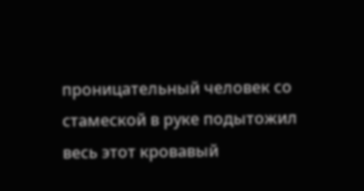проницательный человек со стамеской в руке подытожил весь этот кровавый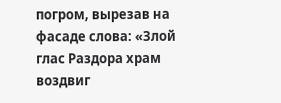погром, вырезав на фасаде слова: «Злой глас Раздора храм воздвиг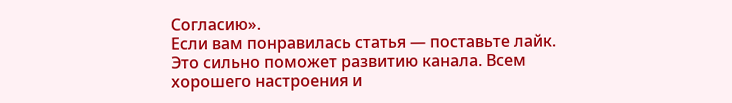Согласию».
Если вам понравилась статья — поставьте лайк. Это сильно поможет развитию канала. Всем хорошего настроения и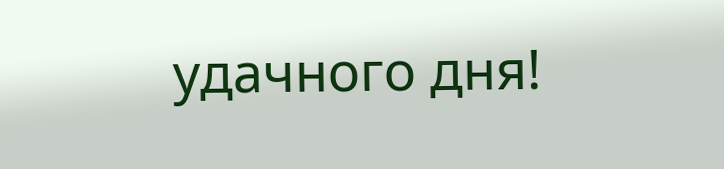удачного дня!